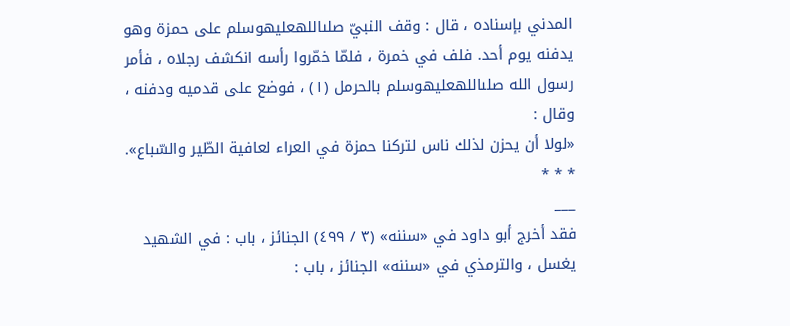المدني بإسناده ، قال : وقف النبيّ صلىاللهعليهوسلم على حمزة وهو يدفنه يوم أحد. فلف في خمرة ، فلمّا خمّروا رأسه انكشف رجلاه ، فأمر رسول الله صلىاللهعليهوسلم بالحرمل (١) ، فوضع على قدميه ودفنه ، وقال :
«لولا أن يحزن لذلك ناس لتركنا حمزة في العراء لعافية الطّير والسّباع».
* * *
___
فقد أخرج أبو داود في «سننه» (٣ / ٤٩٩) الجنائز ، باب : في الشهيد يغسل ، والترمذي في «سننه» الجنائز ، باب :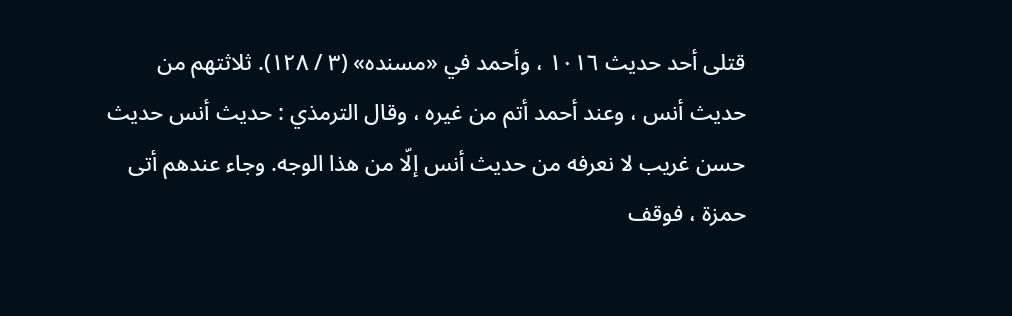قتلى أحد حديث ١٠١٦ ، وأحمد في «مسنده» (٣ / ١٢٨). ثلاثتهم من حديث أنس ، وعند أحمد أتم من غيره ، وقال الترمذي : حديث أنس حديث حسن غريب لا نعرفه من حديث أنس إلّا من هذا الوجه. وجاء عندهم أتى حمزة ، فوقف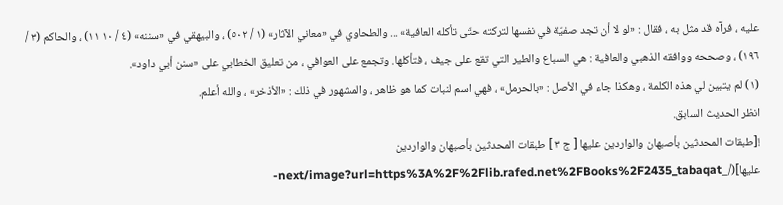عليه ، فرآه قد مثل به ، فقال : «لو لا أن تجد صفيّة في نفسها لتركته حتّى تأكله العافية» ... والطحاوي في «معاني الآثار» (١ / ٥٠٢) ، والبيهقي في «سننه» (٤ / ١٠ ١١) ، والحاكم (٣ / ١٩٦) ، وصححه ووافقه الذهبي والعافية : هي السباع والطير التي تقع على جيف ، فتأكلها. وتجمع على العوافي ، من تعليق الخطابي على «سنن أبي داود».
(١) لم يتبين لي هذه الكلمة ، وهكذا جاء في الأصل : «بالحرمل» ، فهي اسم لنبات كما هو ظاهر ، والمشهور في ذلك : «الأذخر» ، والله أعلم.
انظر الحديث السابق.
![طبقات المحدثين بأصبهان والواردين عليها [ ج ٣ ] طبقات المحدثين بأصبهان والواردين عليها](/_next/image?url=https%3A%2F%2Flib.rafed.net%2FBooks%2F2435_tabaqat-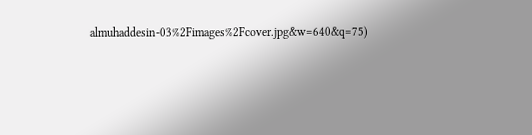almuhaddesin-03%2Fimages%2Fcover.jpg&w=640&q=75)